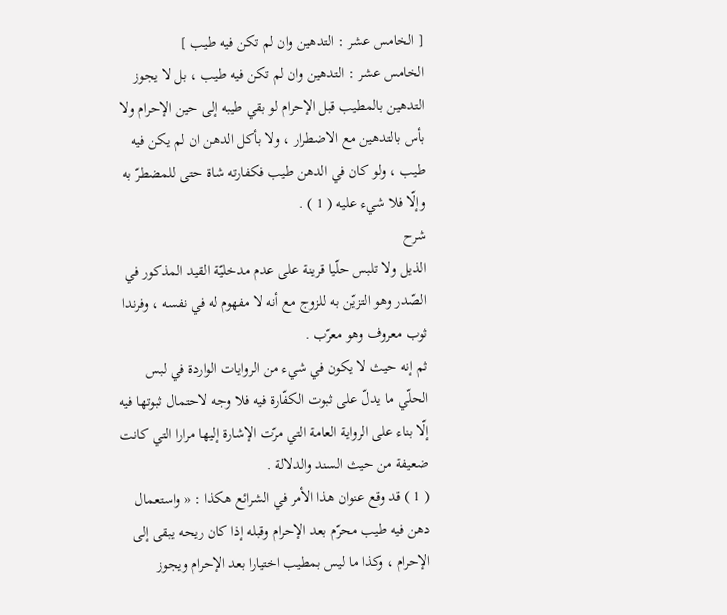[ الخامس عشر : التدهين وان لم تكن فيه طيب ]
الخامس عشر : التدهين وان لم تكن فيه طيب ، بل لا يجوز التدهين بالمطيب قبل الإحرام لو بقي طيبه إلى حين الإحرام ولا بأس بالتدهين مع الاضطرار ، ولا بأكل الدهن ان لم يكن فيه طيب ، ولو كان في الدهن طيب فكفارته شاة حتى للمضطرّ به وإلّا فلا شيء عليه ( 1 ) .
شرح
الذيل ولا تلبس حلّيا قرينة على عدم مدخليّة القيد المذكور في الصّدر وهو التزيّن به للزوج مع أنه لا مفهوم له في نفسه ، وفرندا ثوب معروف وهو معرّب .
ثم إنه حيث لا يكون في شيء من الروايات الواردة في لبس الحلّي ما يدلّ على ثبوت الكفّارة فيه فلا وجه لاحتمال ثبوتها فيه إلّا بناء على الرواية العامة التي مرّت الإشارة إليها مرارا التي كانت ضعيفة من حيث السند والدلالة .
( 1 ) قد وقع عنوان هذا الأمر في الشرائع هكذا : « واستعمال دهن فيه طيب محرّم بعد الإحرام وقبله إذا كان ريحه يبقى إلى الإحرام ، وكذا ما ليس بمطيب اختيارا بعد الإحرام ويجوز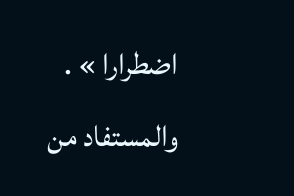اضطرارا » .
والمستفاد من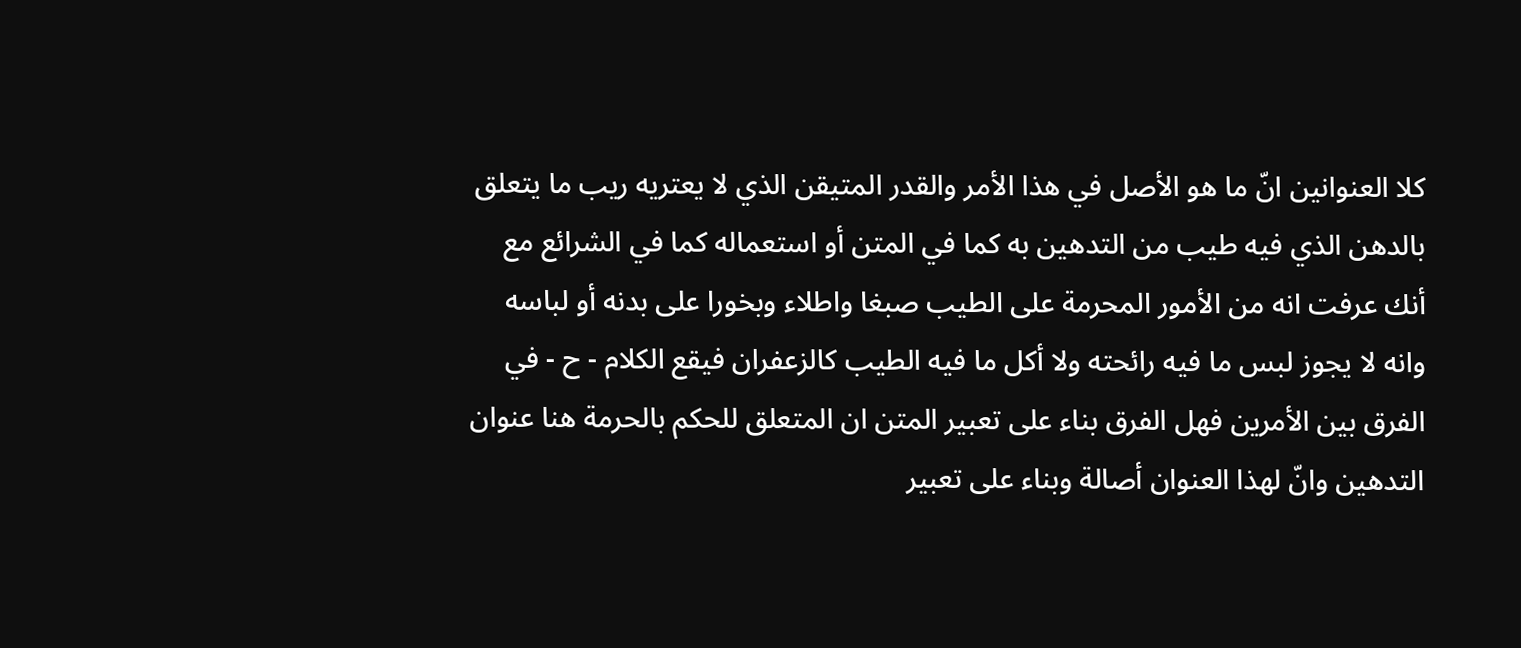كلا العنوانين انّ ما هو الأصل في هذا الأمر والقدر المتيقن الذي لا يعتريه ريب ما يتعلق بالدهن الذي فيه طيب من التدهين به كما في المتن أو استعماله كما في الشرائع مع أنك عرفت انه من الأمور المحرمة على الطيب صبغا واطلاء وبخورا على بدنه أو لباسه وانه لا يجوز لبس ما فيه رائحته ولا أكل ما فيه الطيب كالزعفران فيقع الكلام - ح - في الفرق بين الأمرين فهل الفرق بناء على تعبير المتن ان المتعلق للحكم بالحرمة هنا عنوان التدهين وانّ لهذا العنوان أصالة وبناء على تعبير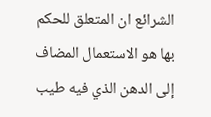الشرائع ان المتعلق للحكم بها هو الاستعمال المضاف إلى الدهن الذي فيه طيب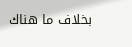بخلاف ما هناك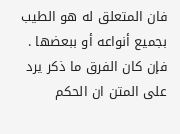فان المتعلق له هو الطيب بجميع أنواعه أو ببعضها .
فإن كان الفرق ما ذكر يرد على المتن ان الحكم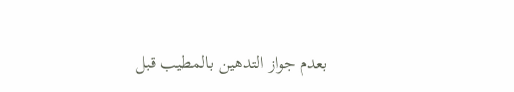بعدم جواز التدهين بالمطيب قبل